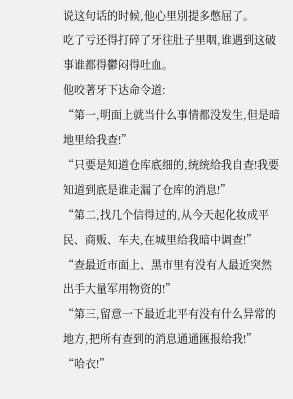说这句话的时候,他心里別提多憋屈了。
吃了亏还得打碎了牙往肚子里咽,谁遇到这破事谁都得鬱闷得吐血。
他咬著牙下达命令道:
“第一,明面上就当什么事情都没发生,但是暗地里给我查!”
“只要是知道仓库底细的,统统给我自查!我要知道到底是谁走漏了仓库的消息!”
“第二,找几个信得过的,从今天起化妆成平民、商贩、车夫,在城里给我暗中调查!”
“查最近市面上、黑市里有没有人最近突然出手大量军用物资的!”
“第三,留意一下最近北平有没有什么异常的地方,把所有查到的消息通通匯报给我!”
“哈衣!”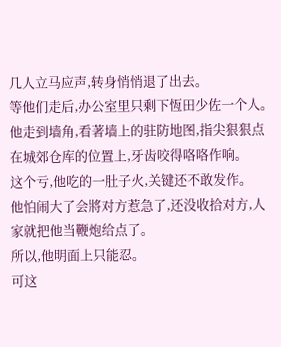几人立马应声,转身悄悄退了出去。
等他们走后,办公室里只剩下恆田少佐一个人。
他走到墙角,看著墙上的驻防地图,指尖狠狠点在城郊仓库的位置上,牙齿咬得咯咯作响。
这个亏,他吃的一肚子火,关键还不敢发作。
他怕闹大了会將对方惹急了,还没收拾对方,人家就把他当鞭炮给点了。
所以,他明面上只能忍。
可这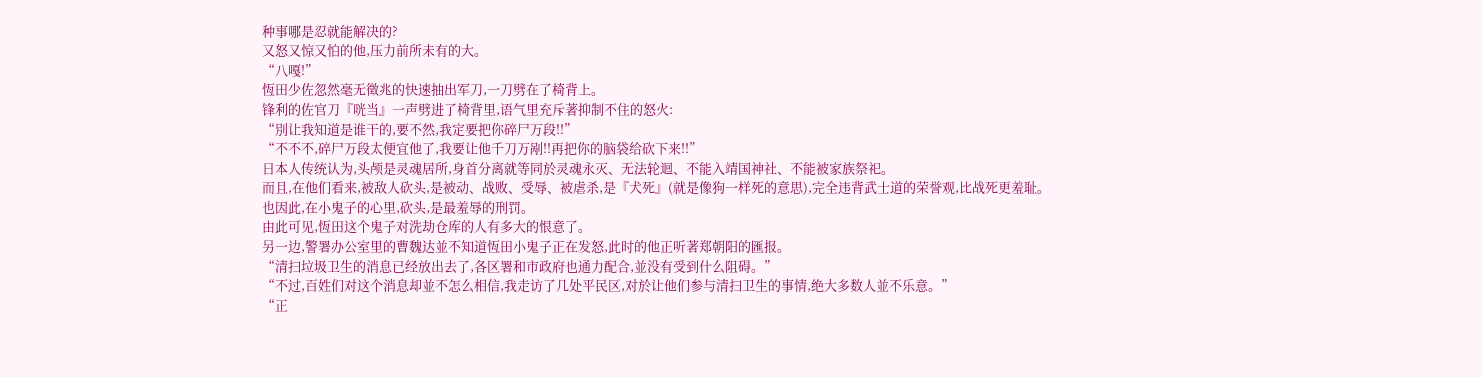种事哪是忍就能解决的?
又怒又惊又怕的他,压力前所未有的大。
“八嘎!”
恆田少佐忽然毫无徵兆的快速抽出军刀,一刀劈在了椅背上。
锋利的佐官刀『咣当』一声劈进了椅背里,语气里充斥著抑制不住的怒火:
“別让我知道是谁干的,要不然,我定要把你碎尸万段!!”
“不不不,碎尸万段太便宜他了,我要让他千刀万剐!!再把你的脑袋给砍下来!!”
日本人传统认为,头颅是灵魂居所,身首分离就等同於灵魂永灭、无法轮迴、不能入靖国神社、不能被家族祭祀。
而且,在他们看来,被敌人砍头,是被动、战败、受辱、被虐杀,是『犬死』(就是像狗一样死的意思),完全违背武士道的荣誉观,比战死更羞耻。
也因此,在小鬼子的心里,砍头,是最羞辱的刑罚。
由此可见,恆田这个鬼子对洗劫仓库的人有多大的恨意了。
另一边,警署办公室里的曹魏达並不知道恆田小鬼子正在发怒,此时的他正听著郑朝阳的匯报。
“清扫垃圾卫生的消息已经放出去了,各区署和市政府也通力配合,並没有受到什么阻碍。”
“不过,百姓们对这个消息却並不怎么相信,我走访了几处平民区,对於让他们参与清扫卫生的事情,绝大多数人並不乐意。”
“正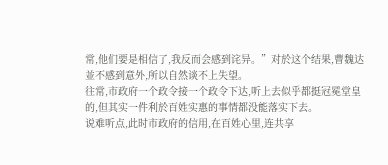常,他们要是相信了,我反而会感到诧异。”对於这个结果,曹魏达並不感到意外,所以自然谈不上失望。
往常,市政府一个政令接一个政令下达,听上去似乎都挺冠冕堂皇的,但其实一件利於百姓实惠的事情都没能落实下去。
说难听点,此时市政府的信用,在百姓心里,连共享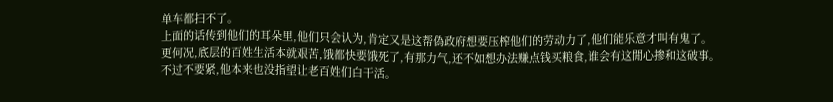单车都扫不了。
上面的话传到他们的耳朵里,他们只会认为,肯定又是这帮偽政府想要压榨他们的劳动力了,他们能乐意才叫有鬼了。
更何况,底层的百姓生活本就艰苦,饿都快要饿死了,有那力气,还不如想办法赚点钱买粮食,谁会有这閒心掺和这破事。
不过不要紧,他本来也没指望让老百姓们白干活。